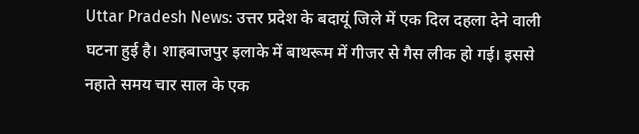Uttar Pradesh News: उत्तर प्रदेश के बदायूं जिले में एक दिल दहला देने वाली घटना हुई है। शाहबाजपुर इलाके में बाथरूम में गीजर से गैस लीक हो गई। इससे नहाते समय चार साल के एक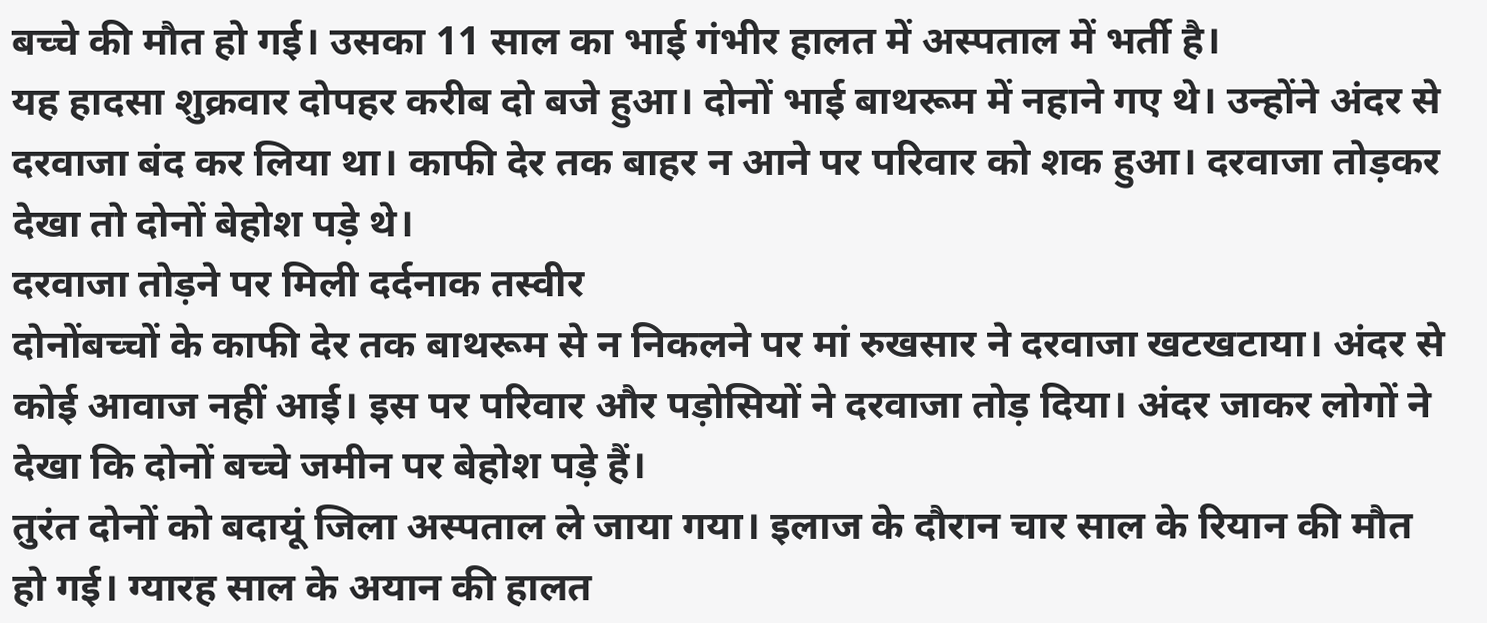बच्चे की मौत हो गई। उसका 11 साल का भाई गंभीर हालत में अस्पताल में भर्ती है।
यह हादसा शुक्रवार दोपहर करीब दो बजे हुआ। दोनों भाई बाथरूम में नहाने गए थे। उन्होंने अंदर से दरवाजा बंद कर लिया था। काफी देर तक बाहर न आने पर परिवार को शक हुआ। दरवाजा तोड़कर देखा तो दोनों बेहोश पड़े थे।
दरवाजा तोड़ने पर मिली दर्दनाक तस्वीर
दोनोंबच्चों के काफी देर तक बाथरूम से न निकलने पर मां रुखसार ने दरवाजा खटखटाया। अंदर से कोई आवाज नहीं आई। इस पर परिवार और पड़ोसियों ने दरवाजा तोड़ दिया। अंदर जाकर लोगों ने देखा कि दोनों बच्चे जमीन पर बेहोश पड़े हैं।
तुरंत दोनों को बदायूं जिला अस्पताल ले जाया गया। इलाज के दौरान चार साल के रियान की मौत हो गई। ग्यारह साल के अयान की हालत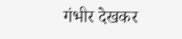गंभीर देखकर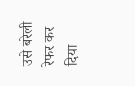उसे बरेली रेफर कर दिया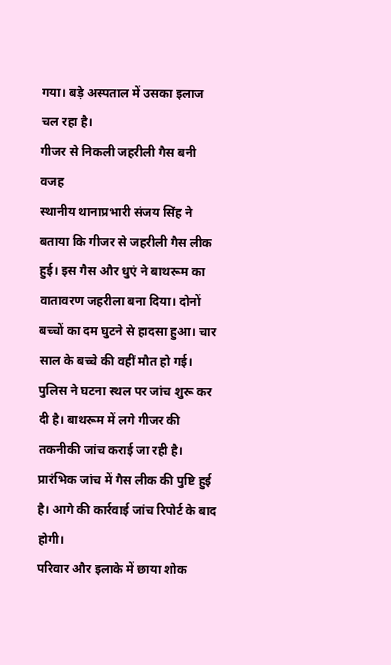गया। बड़े अस्पताल में उसका इलाज चल रहा है।
गीजर से निकली जहरीली गैस बनी वजह
स्थानीय थानाप्रभारी संजय सिंह ने बताया कि गीजर से जहरीली गैस लीक हुई। इस गैस और धुएं ने बाथरूम का वातावरण जहरीला बना दिया। दोनों बच्चों का दम घुटने से हादसा हुआ। चार साल के बच्चे की वहीं मौत हो गई।
पुलिस ने घटना स्थल पर जांच शुरू कर दी है। बाथरूम में लगे गीजर की तकनीकी जांच कराई जा रही है। प्रारंभिक जांच में गैस लीक की पुष्टि हुई है। आगे की कार्रवाई जांच रिपोर्ट के बाद होगी।
परिवार और इलाके में छाया शोक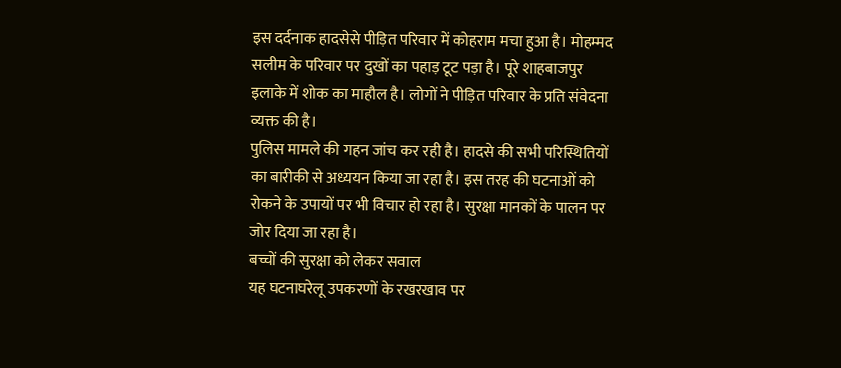इस दर्दनाक हादसेसे पीड़ित परिवार में कोहराम मचा हुआ है। मोहम्मद सलीम के परिवार पर दुखों का पहाड़ टूट पड़ा है। पूरे शाहबाजपुर इलाके में शोक का माहौल है। लोगों ने पीड़ित परिवार के प्रति संवेदना व्यक्त की है।
पुलिस मामले की गहन जांच कर रही है। हादसे की सभी परिस्थितियों का बारीकी से अध्ययन किया जा रहा है। इस तरह की घटनाओं को रोकने के उपायों पर भी विचार हो रहा है। सुरक्षा मानकों के पालन पर जोर दिया जा रहा है।
बच्चों की सुरक्षा को लेकर सवाल
यह घटनाघरेलू उपकरणों के रखरखाव पर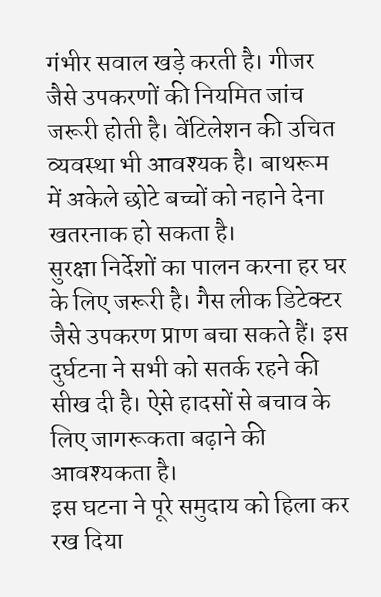गंभीर सवाल खड़े करती है। गीजर जैसे उपकरणों की नियमित जांच जरूरी होती है। वेंटिलेशन की उचित व्यवस्था भी आवश्यक है। बाथरूम में अकेले छोटे बच्चों को नहाने देना खतरनाक हो सकता है।
सुरक्षा निर्देशों का पालन करना हर घर के लिए जरूरी है। गैस लीक डिटेक्टर जैसे उपकरण प्राण बचा सकते हैं। इस दुर्घटना ने सभी को सतर्क रहने की सीख दी है। ऐसे हादसों से बचाव के लिए जागरूकता बढ़ाने की आवश्यकता है।
इस घटना ने पूरे समुदाय को हिला कर रख दिया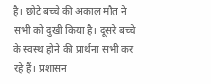है। छोटे बच्चे की अकाल मौत ने सभी को दुखी किया है। दूसरे बच्चे के स्वस्थ होने की प्रार्थना सभी कर रहे हैं। प्रशासन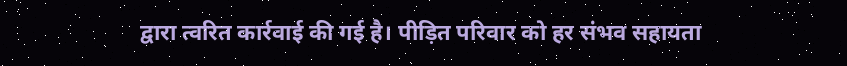द्वारा त्वरित कार्रवाई की गई है। पीड़ित परिवार को हर संभव सहायता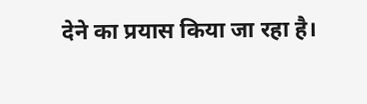देने का प्रयास किया जा रहा है।